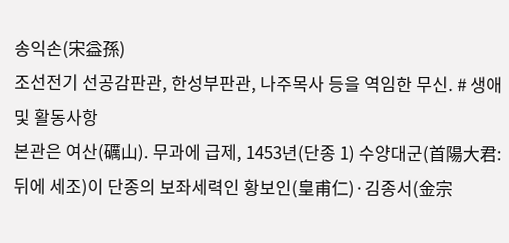송익손(宋益孫)
조선전기 선공감판관, 한성부판관, 나주목사 등을 역임한 무신. # 생애 및 활동사항
본관은 여산(礪山). 무과에 급제, 1453년(단종 1) 수양대군(首陽大君: 뒤에 세조)이 단종의 보좌세력인 황보인(皇甫仁)·김종서(金宗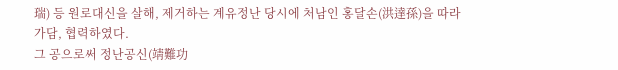瑞) 등 원로대신을 살해, 제거하는 계유정난 당시에 처남인 홍달손(洪達孫)을 따라 가담, 협력하였다.
그 공으로써 정난공신(靖難功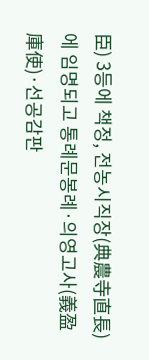臣) 3등에 책정, 전농시직장(典農寺直長)에 임명되고 통례문봉례·의영고사(義盈庫使)·선공감판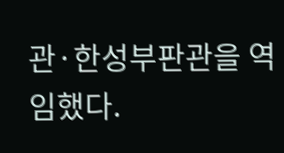관·한성부판관을 역임했다.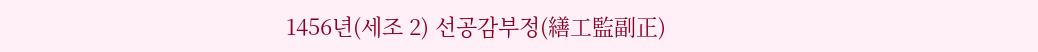1456년(세조 2) 선공감부정(繕工監副正)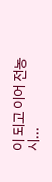이 되고 이어 전농시...